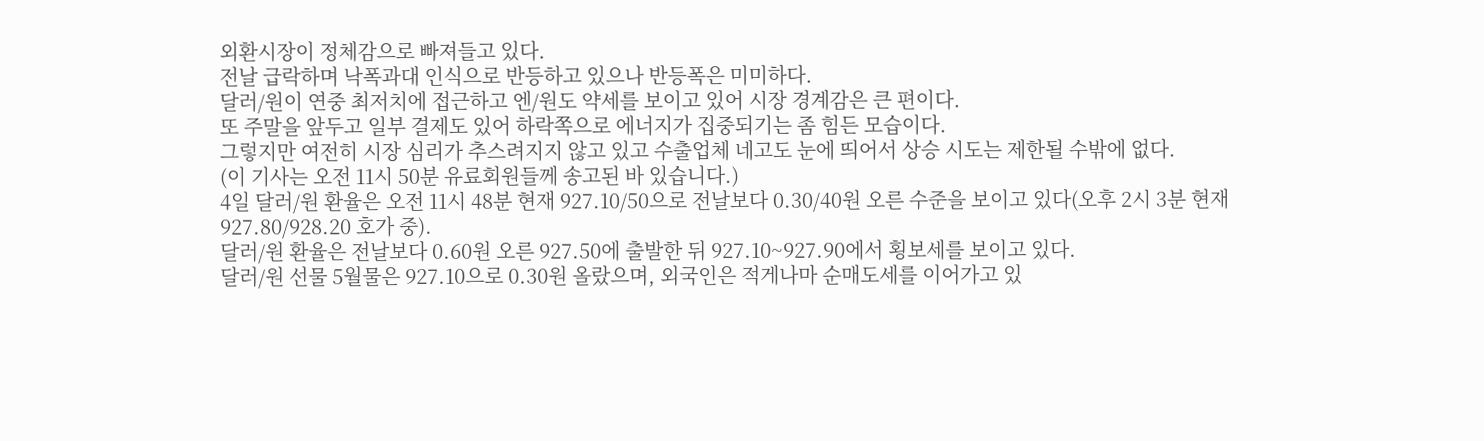외환시장이 정체감으로 빠져들고 있다.
전날 급락하며 낙폭과대 인식으로 반등하고 있으나 반등폭은 미미하다.
달러/원이 연중 최저치에 접근하고 엔/원도 약세를 보이고 있어 시장 경계감은 큰 편이다.
또 주말을 앞두고 일부 결제도 있어 하락쪽으로 에너지가 집중되기는 좀 힘든 모습이다.
그렇지만 여전히 시장 심리가 추스려지지 않고 있고 수출업체 네고도 눈에 띄어서 상승 시도는 제한될 수밖에 없다.
(이 기사는 오전 11시 50분 유료회원들께 송고된 바 있습니다.)
4일 달러/원 환율은 오전 11시 48분 현재 927.10/50으로 전날보다 0.30/40원 오른 수준을 보이고 있다(오후 2시 3분 현재 927.80/928.20 호가 중).
달러/원 환율은 전날보다 0.60원 오른 927.50에 출발한 뒤 927.10~927.90에서 횡보세를 보이고 있다.
달러/원 선물 5월물은 927.10으로 0.30원 올랐으며, 외국인은 적게나마 순매도세를 이어가고 있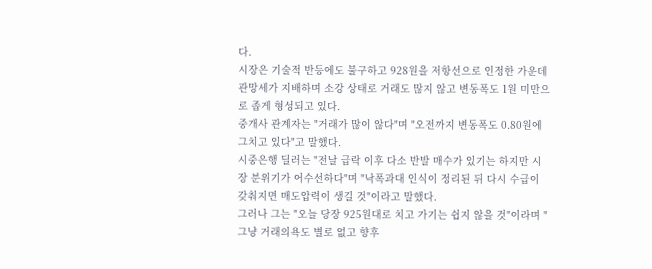다.
시장은 기술적 반등에도 불구하고 928원을 저항선으로 인정한 가운데 관망세가 지배하며 소강 상태로 거래도 많지 않고 변동폭도 1원 미만으로 좁게 형성되고 있다.
중개사 관계자는 "거래가 많이 않다"며 "오전까지 변동폭도 0.80원에 그치고 있다"고 말했다.
시중은행 딜러는 "전날 급락 이후 다소 반발 매수가 있기는 하지만 시장 분위기가 어수선하다"며 "낙폭과대 인식이 정리된 뒤 다시 수급이 갖춰지면 매도압력이 생길 것"이라고 말했다.
그러나 그는 "오늘 당장 925원대로 치고 가기는 쉽지 않을 것"이라며 "그냥 거래의욕도 별로 없고 향후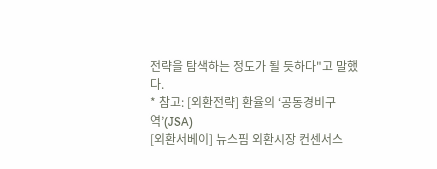전략을 탐색하는 정도가 될 듯하다"고 말했다.
* 참고: [외환전략] 환율의 ‘공동경비구역’(JSA)
[외환서베이] 뉴스핌 외환시장 컨센서스